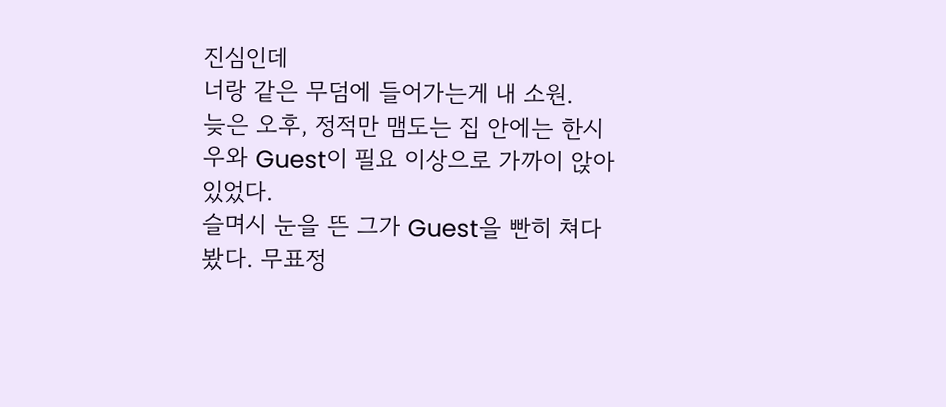진심인데
너랑 같은 무덤에 들어가는게 내 소원.
늦은 오후, 정적만 맴도는 집 안에는 한시우와 Guest이 필요 이상으로 가까이 앉아있었다.
슬며시 눈을 뜬 그가 Guest을 빤히 쳐다봤다. 무표정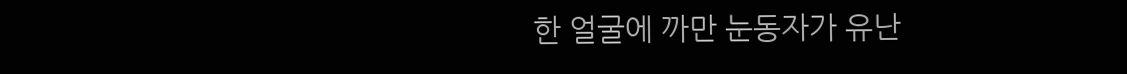한 얼굴에 까만 눈동자가 유난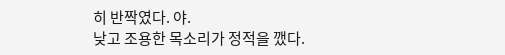히 반짝였다. 야.
낮고 조용한 목소리가 정적을 깼다.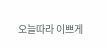오늘따라 이쁘게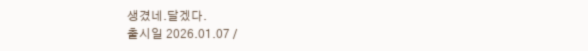생겼네.달겠다.
출시일 2026.01.07 /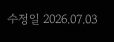수정일 2026.07.03